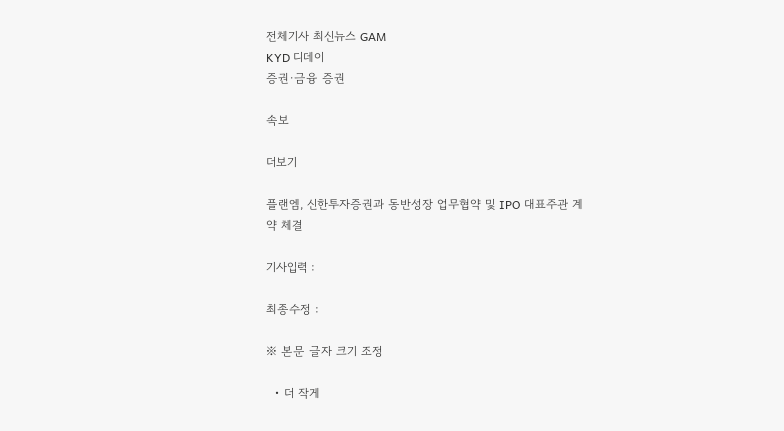전체기사 최신뉴스 GAM
KYD 디데이
증권·금융 증권

속보

더보기

플랜엠, 신한투자증권과 동반성장 업무협약 및 IPO 대표주관 계약 체결

기사입력 :

최종수정 :

※ 본문 글자 크기 조정

  • 더 작게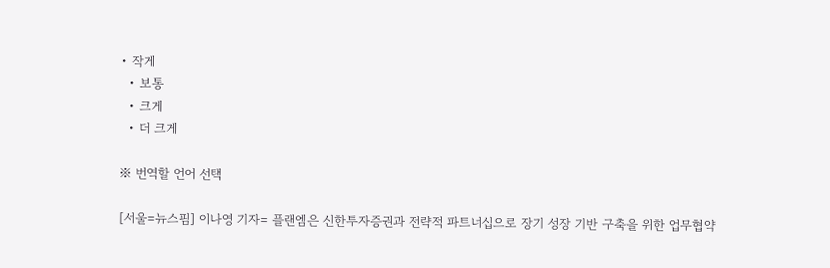• 작게
  • 보통
  • 크게
  • 더 크게

※ 번역할 언어 선택

[서울=뉴스핌] 이나영 기자= 플랜엠은 신한투자증권과 전략적 파트너십으로 장기 성장 기반 구축을 위한 업무협약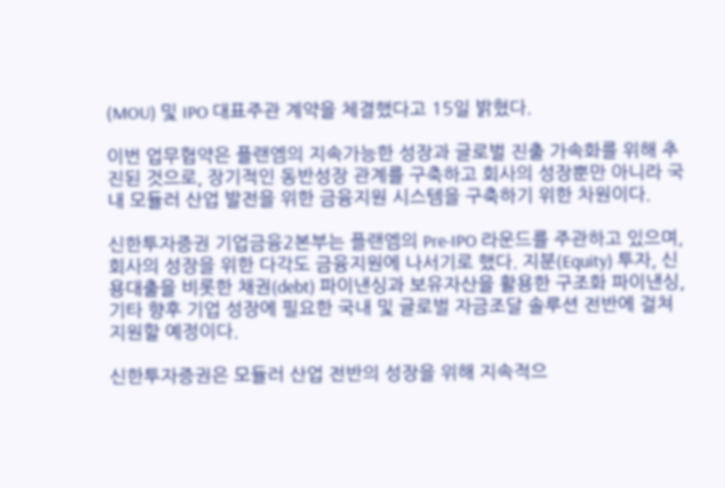(MOU) 및 IPO 대표주관 계약을 체결했다고 15일 밝혔다.

이번 업무협약은 플랜엠의 지속가능한 성장과 글로벌 진출 가속화를 위해 추진된 것으로, 장기적인 동반성장 관계를 구축하고 회사의 성장뿐만 아니라 국내 모듈러 산업 발전을 위한 금융지원 시스템을 구축하기 위한 차원이다.

신한투자증권 기업금융2본부는 플랜엠의 Pre-IPO 라운드를 주관하고 있으며, 회사의 성장을 위한 다각도 금융지원에 나서기로 했다. 지분(Equity) 투자, 신용대출을 비롯한 채권(debt) 파이낸싱과 보유자산을 활용한 구조화 파이낸싱, 기타 향후 기업 성장에 필요한 국내 및 글로벌 자금조달 솔루션 전반에 걸쳐 지원할 예정이다.

신한투자증권은 모듈러 산업 전반의 성장을 위해 지속적으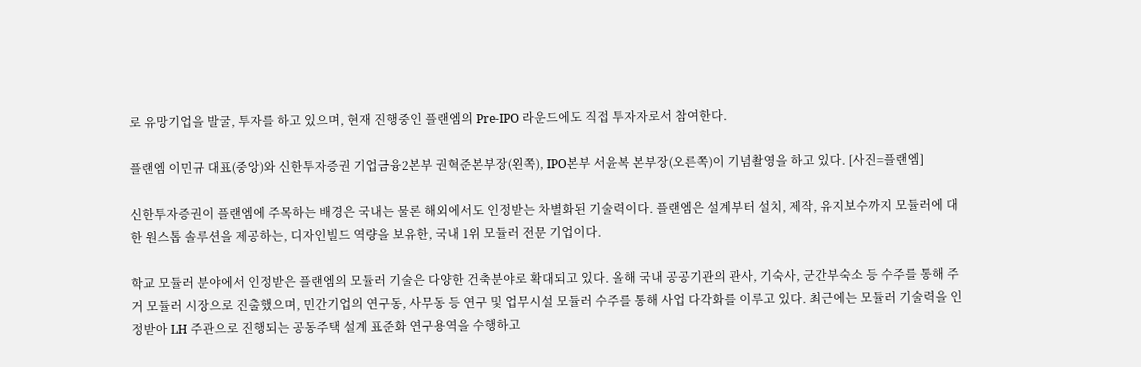로 유망기업을 발굴, 투자를 하고 있으며, 현재 진행중인 플랜엠의 Pre-IPO 라운드에도 직접 투자자로서 참여한다.

플랜엠 이민규 대표(중앙)와 신한투자증권 기업금융2본부 권혁준본부장(왼쪽), IPO본부 서윤복 본부장(오른쪽)이 기념촬영을 하고 있다. [사진=플랜엠]

신한투자증권이 플랜엠에 주목하는 배경은 국내는 물론 해외에서도 인정받는 차별화된 기술력이다. 플랜엠은 설계부터 설치, 제작, 유지보수까지 모듈러에 대한 원스톱 솔루션을 제공하는, 디자인빌드 역량을 보유한, 국내 1위 모듈러 전문 기업이다.

학교 모듈러 분야에서 인정받은 플랜엠의 모듈러 기술은 다양한 건축분야로 확대되고 있다. 올해 국내 공공기관의 관사, 기숙사, 군간부숙소 등 수주를 통해 주거 모듈러 시장으로 진출했으며, 민간기업의 연구동, 사무동 등 연구 및 업무시설 모듈러 수주를 통해 사업 다각화를 이루고 있다. 최근에는 모듈러 기술력을 인정받아 LH 주관으로 진행되는 공동주택 설계 표준화 연구용역을 수행하고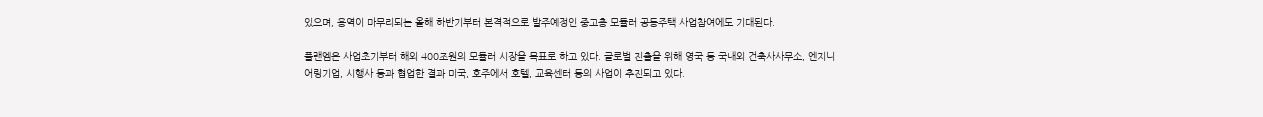있으며, 용역이 마무리되는 올해 하반기부터 본격적으로 발주예정인 중고층 모듈러 공동주택 사업참여에도 기대된다.

플랜엠은 사업초기부터 해외 400조원의 모듈러 시장을 목표로 하고 있다. 글로벌 진출을 위해 영국 등 국내외 건축사사무소, 엔지니어링기업, 시행사 등과 협업한 결과 미국, 호주에서 호텔, 교육센터 등의 사업이 추진되고 있다.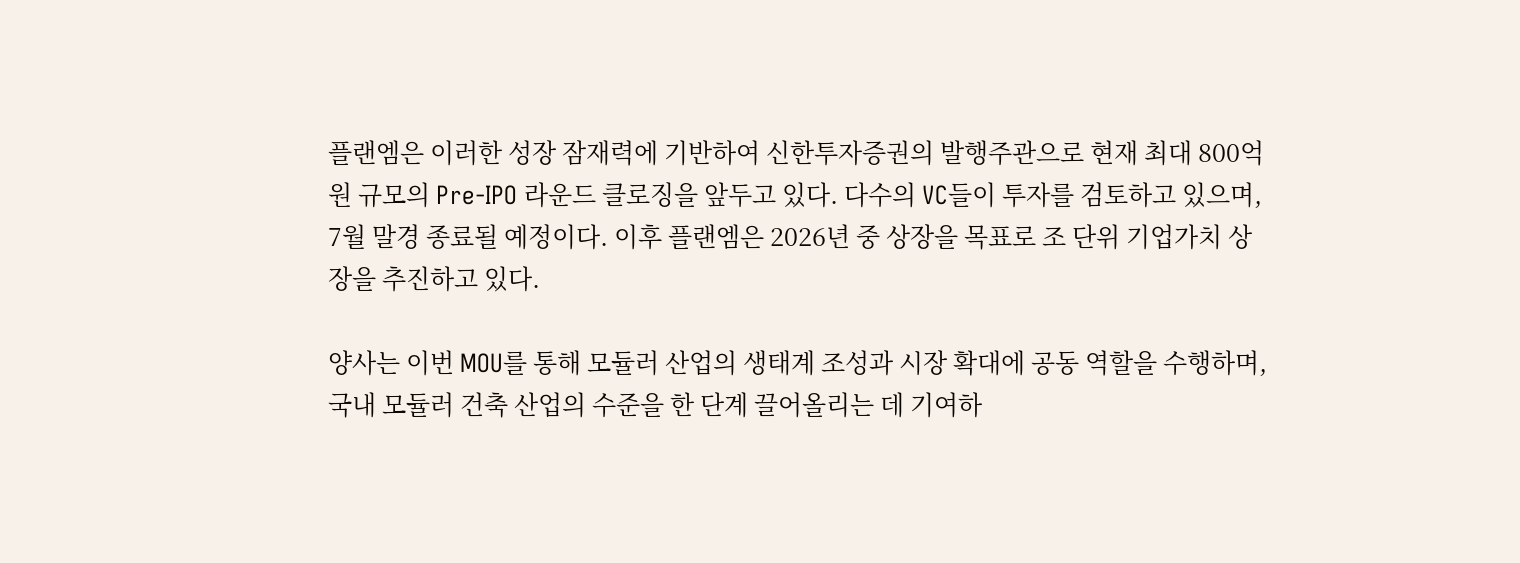플랜엠은 이러한 성장 잠재력에 기반하여 신한투자증권의 발행주관으로 현재 최대 800억원 규모의 Pre-IPO 라운드 클로징을 앞두고 있다. 다수의 VC들이 투자를 검토하고 있으며, 7월 말경 종료될 예정이다. 이후 플랜엠은 2026년 중 상장을 목표로 조 단위 기업가치 상장을 추진하고 있다.

양사는 이번 MOU를 통해 모듈러 산업의 생태계 조성과 시장 확대에 공동 역할을 수행하며, 국내 모듈러 건축 산업의 수준을 한 단계 끌어올리는 데 기여하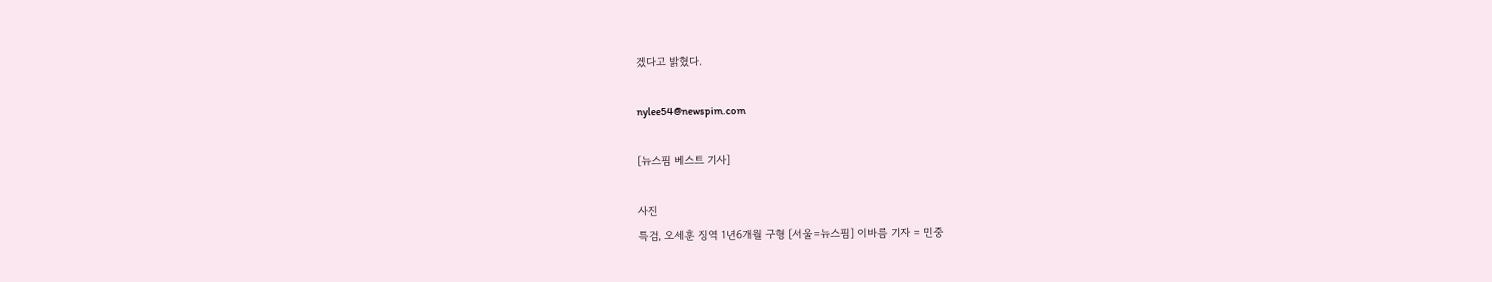겠다고 밝혔다.

nylee54@newspim.com

[뉴스핌 베스트 기사]

사진
특검, 오세훈 징역 1년6개월 구형 [서울=뉴스핌] 이바름 기자 = 민중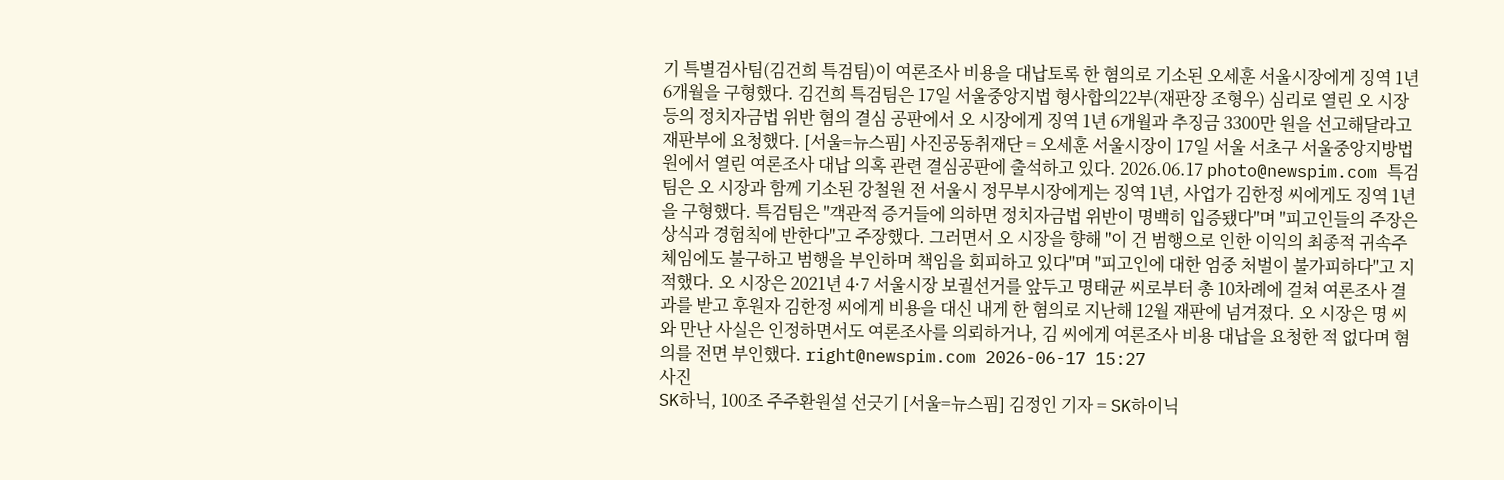기 특별검사팀(김건희 특검팀)이 여론조사 비용을 대납토록 한 혐의로 기소된 오세훈 서울시장에게 징역 1년 6개월을 구형했다. 김건희 특검팀은 17일 서울중앙지법 형사합의22부(재판장 조형우) 심리로 열린 오 시장 등의 정치자금법 위반 혐의 결심 공판에서 오 시장에게 징역 1년 6개월과 추징금 3300만 원을 선고해달라고 재판부에 요청했다. [서울=뉴스핌] 사진공동취재단 = 오세훈 서울시장이 17일 서울 서초구 서울중앙지방법원에서 열린 여론조사 대납 의혹 관련 결심공판에 출석하고 있다. 2026.06.17 photo@newspim.com 특검팀은 오 시장과 함께 기소된 강철원 전 서울시 정무부시장에게는 징역 1년, 사업가 김한정 씨에게도 징역 1년을 구형했다. 특검팀은 "객관적 증거들에 의하면 정치자금법 위반이 명백히 입증됐다"며 "피고인들의 주장은 상식과 경험칙에 반한다"고 주장했다. 그러면서 오 시장을 향해 "이 건 범행으로 인한 이익의 최종적 귀속주체임에도 불구하고 범행을 부인하며 책임을 회피하고 있다"며 "피고인에 대한 엄중 처벌이 불가피하다"고 지적했다. 오 시장은 2021년 4·7 서울시장 보궐선거를 앞두고 명태균 씨로부터 총 10차례에 걸쳐 여론조사 결과를 받고 후원자 김한정 씨에게 비용을 대신 내게 한 혐의로 지난해 12월 재판에 넘겨졌다. 오 시장은 명 씨와 만난 사실은 인정하면서도 여론조사를 의뢰하거나, 김 씨에게 여론조사 비용 대납을 요청한 적 없다며 혐의를 전면 부인했다. right@newspim.com 2026-06-17 15:27
사진
SK하닉, 100조 주주환원설 선긋기 [서울=뉴스핌] 김정인 기자 = SK하이닉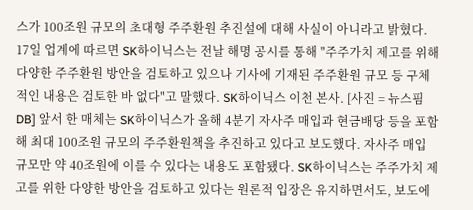스가 100조원 규모의 초대형 주주환원 추진설에 대해 사실이 아니라고 밝혔다. 17일 업계에 따르면 SK하이닉스는 전날 해명 공시를 통해 "주주가치 제고를 위해 다양한 주주환원 방안을 검토하고 있으나 기사에 기재된 주주환원 규모 등 구체적인 내용은 검토한 바 없다"고 말했다. SK하이닉스 이천 본사. [사진 = 뉴스핌DB] 앞서 한 매체는 SK하이닉스가 올해 4분기 자사주 매입과 현금배당 등을 포함해 최대 100조원 규모의 주주환원책을 추진하고 있다고 보도했다. 자사주 매입 규모만 약 40조원에 이를 수 있다는 내용도 포함됐다. SK하이닉스는 주주가치 제고를 위한 다양한 방안을 검토하고 있다는 원론적 입장은 유지하면서도, 보도에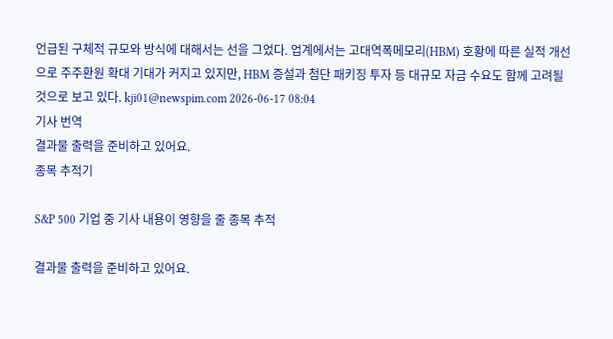언급된 구체적 규모와 방식에 대해서는 선을 그었다. 업계에서는 고대역폭메모리(HBM) 호황에 따른 실적 개선으로 주주환원 확대 기대가 커지고 있지만, HBM 증설과 첨단 패키징 투자 등 대규모 자금 수요도 함께 고려될 것으로 보고 있다. kji01@newspim.com 2026-06-17 08:04
기사 번역
결과물 출력을 준비하고 있어요.
종목 추적기

S&P 500 기업 중 기사 내용이 영향을 줄 종목 추적

결과물 출력을 준비하고 있어요.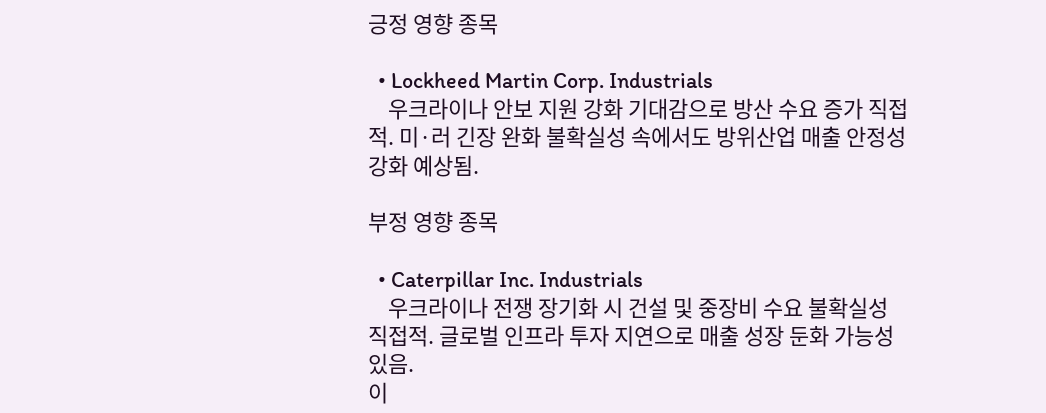긍정 영향 종목

  • Lockheed Martin Corp. Industrials
    우크라이나 안보 지원 강화 기대감으로 방산 수요 증가 직접적. 미·러 긴장 완화 불확실성 속에서도 방위산업 매출 안정성 강화 예상됨.

부정 영향 종목

  • Caterpillar Inc. Industrials
    우크라이나 전쟁 장기화 시 건설 및 중장비 수요 불확실성 직접적. 글로벌 인프라 투자 지연으로 매출 성장 둔화 가능성 있음.
이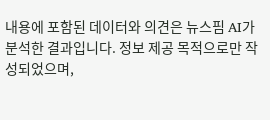내용에 포함된 데이터와 의견은 뉴스핌 AI가 분석한 결과입니다. 정보 제공 목적으로만 작성되었으며,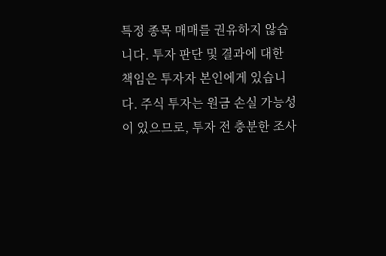특정 종목 매매를 권유하지 않습니다. 투자 판단 및 결과에 대한 책임은 투자자 본인에게 있습니다. 주식 투자는 원금 손실 가능성이 있으므로, 투자 전 충분한 조사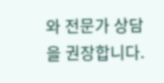와 전문가 상담을 권장합니다.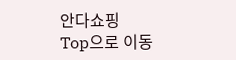안다쇼핑
Top으로 이동